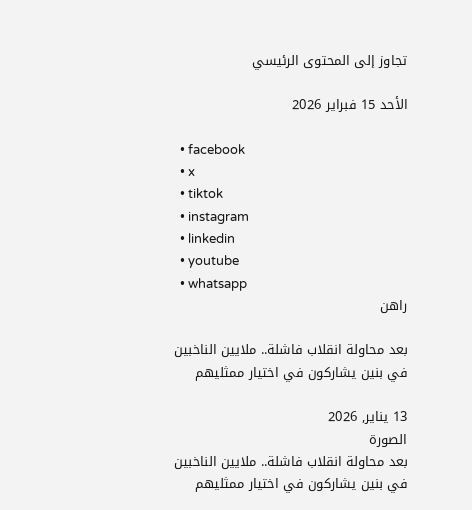تجاوز إلى المحتوى الرئيسي

الأحد 15 فبراير 2026

  • facebook
  • x
  • tiktok
  • instagram
  • linkedin
  • youtube
  • whatsapp
راهن

بعد محاولة انقلاب فاشلة.. ملايين الناخبين في بنين يشاركون في اختيار ممثليهم

13 يناير, 2026
الصورة
بعد محاولة انقلاب فاشلة.. ملايين الناخبين في بنين يشاركون في اختيار ممثليهم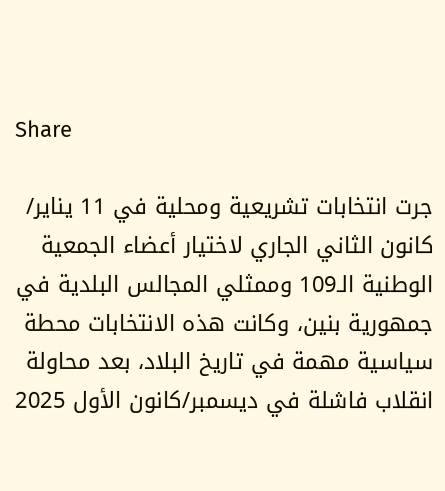Share

جرت انتخابات تشريعية ومحلية في 11 يناير/ كانون الثاني الجاري لاختيار أعضاء الجمعية الوطنية الـ109 وممثلي المجالس البلدية في جمهورية بنين، وكانت هذه الانتخابات محطة سياسية مهمة في تاريخ البلاد، بعد محاولة انقلاب فاشلة في ديسمبر/كانون الأول 2025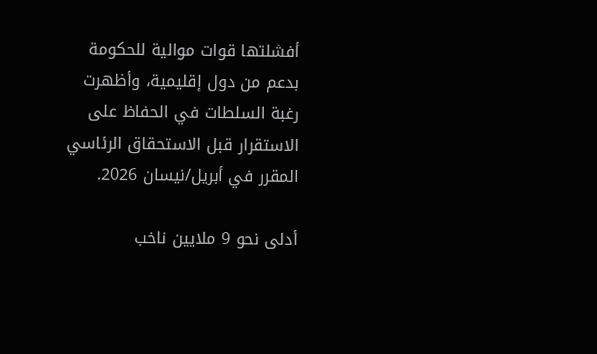أفشلتها قوات موالية للحكومة بدعم من دول إقليمية، وأظهرت رغبة السلطات في الحفاظ على الاستقرار قبل الاستحقاق الرئاسي المقرر في أبريل/نيسان 2026.

أدلى نحو 9 ملايين ناخب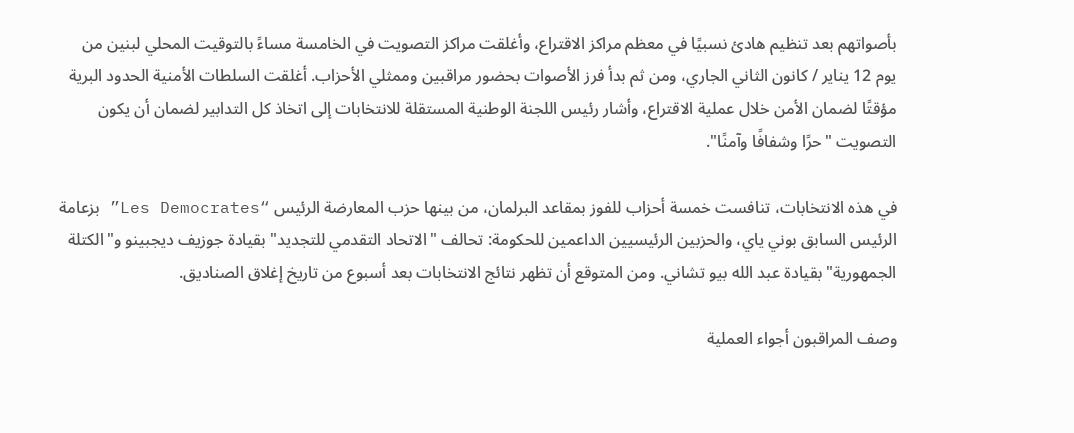بأصواتهم بعد تنظيم هادئ نسبيًا في معظم مراكز الاقتراع، وأغلقت مراكز التصويت في الخامسة مساءً بالتوقيت المحلي لبنين من يوم 12 يناير / كانون الثاني الجاري، ومن ثم بدأ فرز الأصوات بحضور مراقبين وممثلي الأحزاب. أغلقت السلطات الأمنية الحدود البرية مؤقتًا لضمان الأمن خلال عملية الاقتراع، وأشار رئيس اللجنة الوطنية المستقلة للانتخابات إلى اتخاذ كل التدابير لضمان أن يكون التصويت "حرًا وشفافًا وآمنًا".

في هذه الانتخابات، تنافست خمسة أحزاب للفوز بمقاعد البرلمان، من بينها حزب المعارضة الرئيس “Les Democrates” بزعامة الرئيس السابق بوني ياي، والحزبين الرئيسيين الداعمين للحكومة: تحالف "الاتحاد التقدمي للتجديد" بقيادة جوزيف ديجبينو و"الكتلة الجمهورية" بقيادة عبد الله بيو تشاني. ومن المتوقع أن تظهر نتائج الانتخابات بعد أسبوع من تاريخ إغلاق الصناديق.

وصف المراقبون أجواء العملية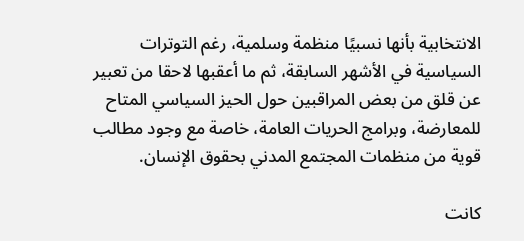الانتخابية بأنها نسبيًا منظمة وسلمية، رغم التوترات السياسية في الأشهر السابقة، ثم ما أعقبها لاحقا من تعبير عن قلق من بعض المراقبين حول الحيز السياسي المتاح للمعارضة، وبرامج الحريات العامة، خاصة مع وجود مطالب قوية من منظمات المجتمع المدني بحقوق الإنسان.

كانت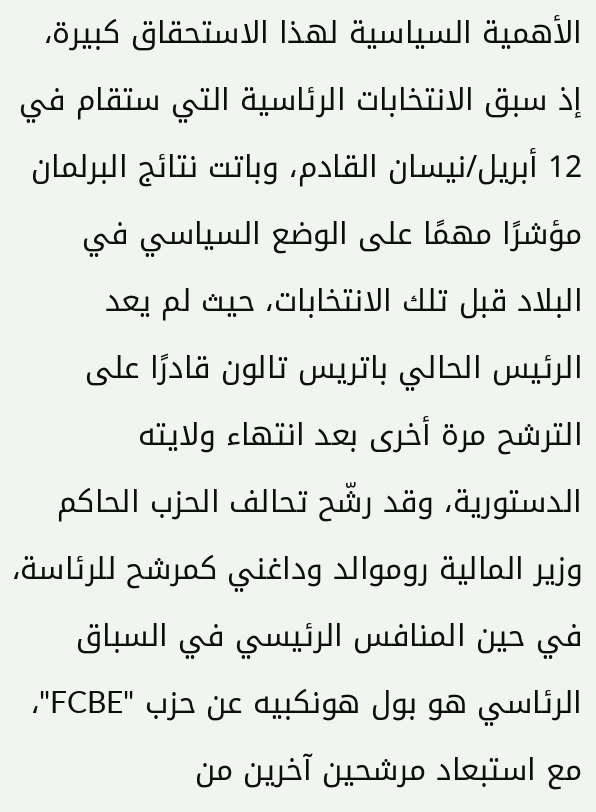الأهمية السياسية لهذا الاستحقاق كبيرة، إذ سبق الانتخابات الرئاسية التي ستقام في 12 أبريل/نيسان القادم، وباتت نتائج البرلمان مؤشرًا مهمًا على الوضع السياسي في البلاد قبل تلك الانتخابات، حيث لم يعد الرئيس الحالي باتريس تالون قادرًا على الترشح مرة أخرى بعد انتهاء ولايته الدستورية، وقد رشّح تحالف الحزب الحاكم وزير المالية روموالد وداغني كمرشح للرئاسة، في حين المنافس الرئيسي في السباق الرئاسي هو بول هونكبيه عن حزب "FCBE"، مع استبعاد مرشحين آخرين من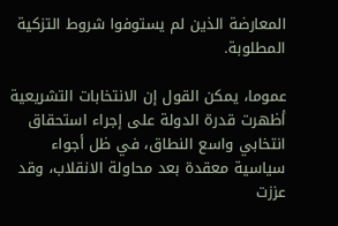المعارضة الذين لم يستوفوا شروط التزكية المطلوبة.

عموما، يمكن القول إن الانتخابات التشريعية أظهرت قدرة الدولة على إجراء استحقاق انتخابي واسع النطاق، في ظل أجواء سياسية معقدة بعد محاولة الانقلاب، وقد عززت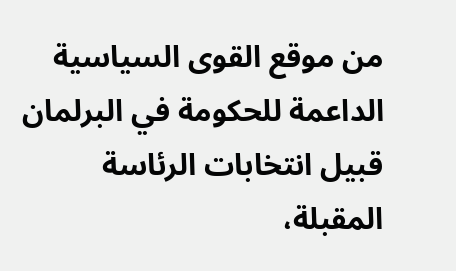من موقع القوى السياسية الداعمة للحكومة في البرلمان قبيل انتخابات الرئاسة المقبلة،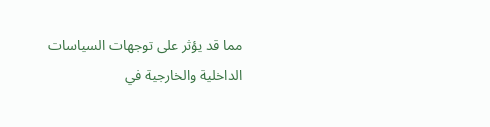مما قد يؤثر على توجهات السياسات الداخلية والخارجية في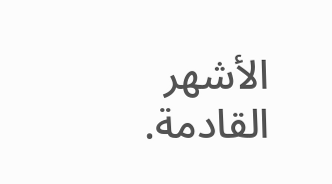الأشهر القادمة.